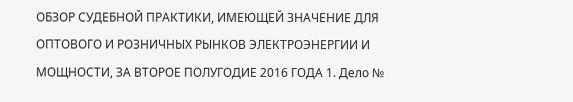ОБЗОР СУДЕБНОЙ ПРАКТИКИ, ИМЕЮЩЕЙ ЗНАЧЕНИЕ ДЛЯ ОПТОВОГО И РОЗНИЧНЫХ РЫНКОВ ЭЛЕКТРОЭНЕРГИИ И МОЩНОСТИ, ЗА ВТОРОЕ ПОЛУГОДИЕ 2016 ГОДА 1. Дело №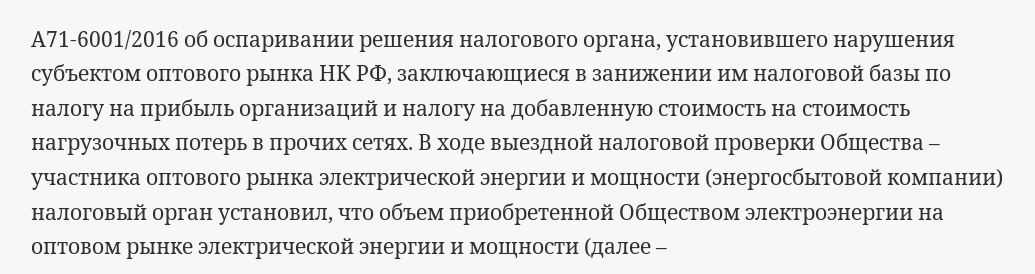А71-6001/2016 об оспаривании решения налогового органа, установившего нарушения субъектом оптового рынка НК РФ, заключающиеся в занижении им налоговой базы по налогу на прибыль организаций и налогу на добавленную стоимость на стоимость нагрузочных потерь в прочих сетях. В ходе выездной налоговой проверки Общества – участника оптового рынка электрической энергии и мощности (энергосбытовой компании) налоговый орган установил, что объем приобретенной Обществом электроэнергии на оптовом рынке электрической энергии и мощности (далее –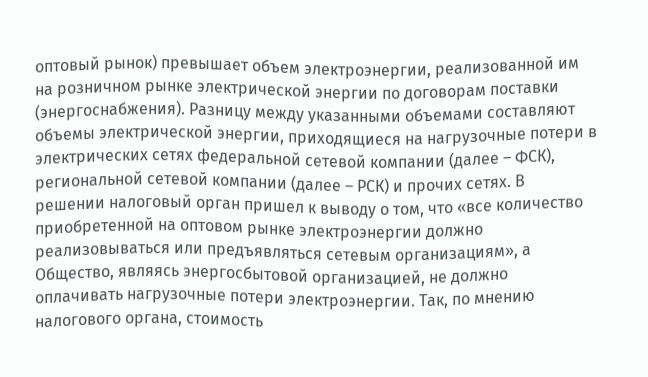оптовый рынок) превышает объем электроэнергии, реализованной им на розничном рынке электрической энергии по договорам поставки (энергоснабжения). Разницу между указанными объемами составляют объемы электрической энергии, приходящиеся на нагрузочные потери в электрических сетях федеральной сетевой компании (далее – ФСК), региональной сетевой компании (далее – РСК) и прочих сетях. В решении налоговый орган пришел к выводу о том, что «все количество приобретенной на оптовом рынке электроэнергии должно реализовываться или предъявляться сетевым организациям», а Общество, являясь энергосбытовой организацией, не должно оплачивать нагрузочные потери электроэнергии. Так, по мнению налогового органа, стоимость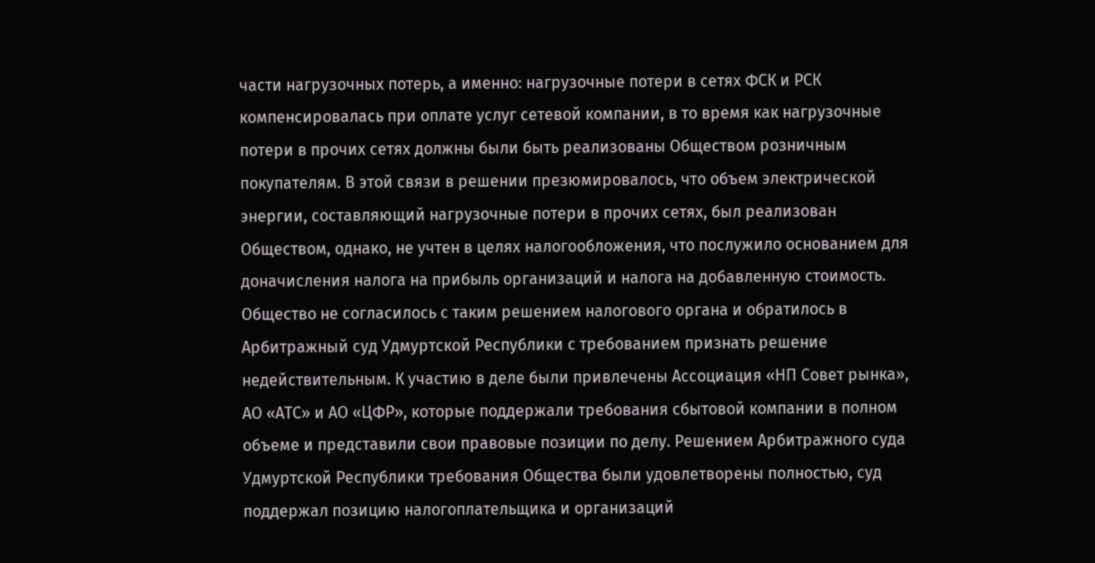части нагрузочных потерь, а именно: нагрузочные потери в сетях ФСК и РСК компенсировалась при оплате услуг сетевой компании, в то время как нагрузочные потери в прочих сетях должны были быть реализованы Обществом розничным покупателям. В этой связи в решении презюмировалось, что объем электрической энергии, составляющий нагрузочные потери в прочих сетях, был реализован Обществом, однако, не учтен в целях налогообложения, что послужило основанием для доначисления налога на прибыль организаций и налога на добавленную стоимость. Общество не согласилось с таким решением налогового органа и обратилось в Арбитражный суд Удмуртской Республики с требованием признать решение недействительным. К участию в деле были привлечены Ассоциация «НП Совет рынка», АО «АТС» и АО «ЦФР», которые поддержали требования сбытовой компании в полном объеме и представили свои правовые позиции по делу. Решением Арбитражного суда Удмуртской Республики требования Общества были удовлетворены полностью, суд поддержал позицию налогоплательщика и организаций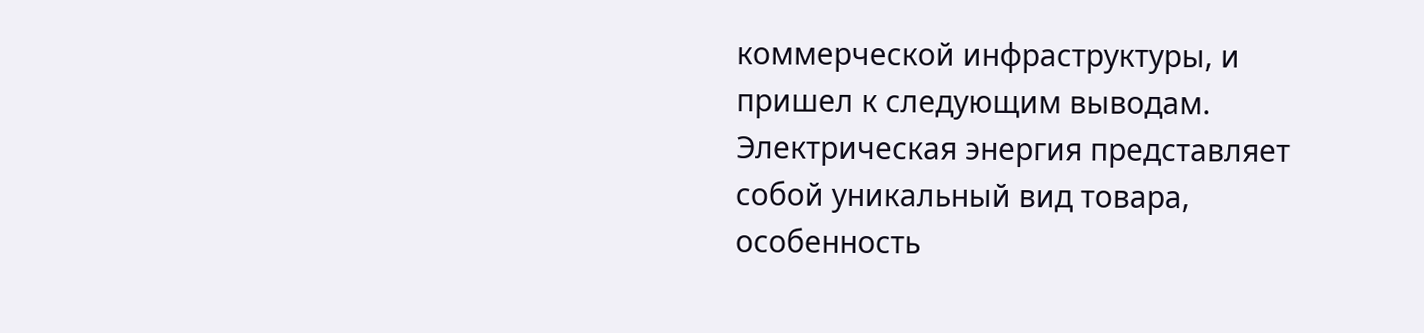коммерческой инфраструктуры, и пришел к следующим выводам. Электрическая энергия представляет собой уникальный вид товара, особенность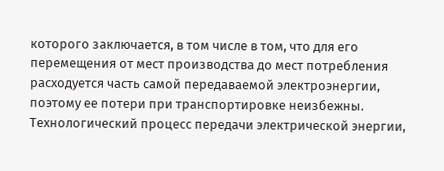которого заключается, в том числе в том, что для его перемещения от мест производства до мест потребления расходуется часть самой передаваемой электроэнергии, поэтому ее потери при транспортировке неизбежны. Технологический процесс передачи электрической энергии,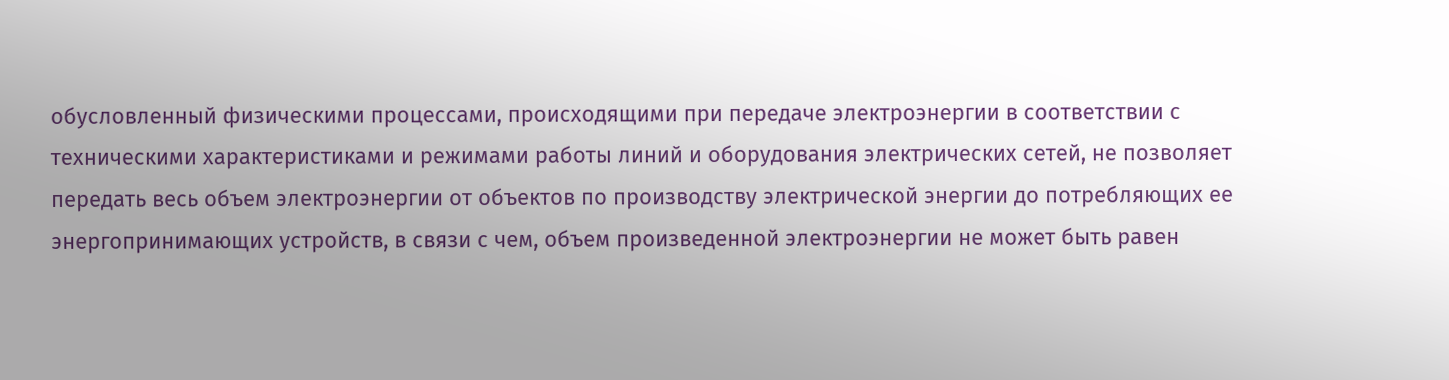обусловленный физическими процессами, происходящими при передаче электроэнергии в соответствии с техническими характеристиками и режимами работы линий и оборудования электрических сетей, не позволяет передать весь объем электроэнергии от объектов по производству электрической энергии до потребляющих ее энергопринимающих устройств, в связи с чем, объем произведенной электроэнергии не может быть равен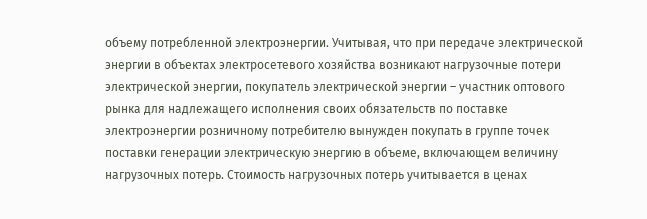объему потребленной электроэнергии. Учитывая, что при передаче электрической энергии в объектах электросетевого хозяйства возникают нагрузочные потери электрической энергии, покупатель электрической энергии – участник оптового рынка для надлежащего исполнения своих обязательств по поставке электроэнергии розничному потребителю вынужден покупать в группе точек поставки генерации электрическую энергию в объеме, включающем величину нагрузочных потерь. Стоимость нагрузочных потерь учитывается в ценах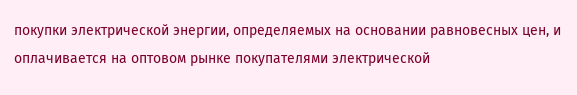покупки электрической энергии, определяемых на основании равновесных цен, и оплачивается на оптовом рынке покупателями электрической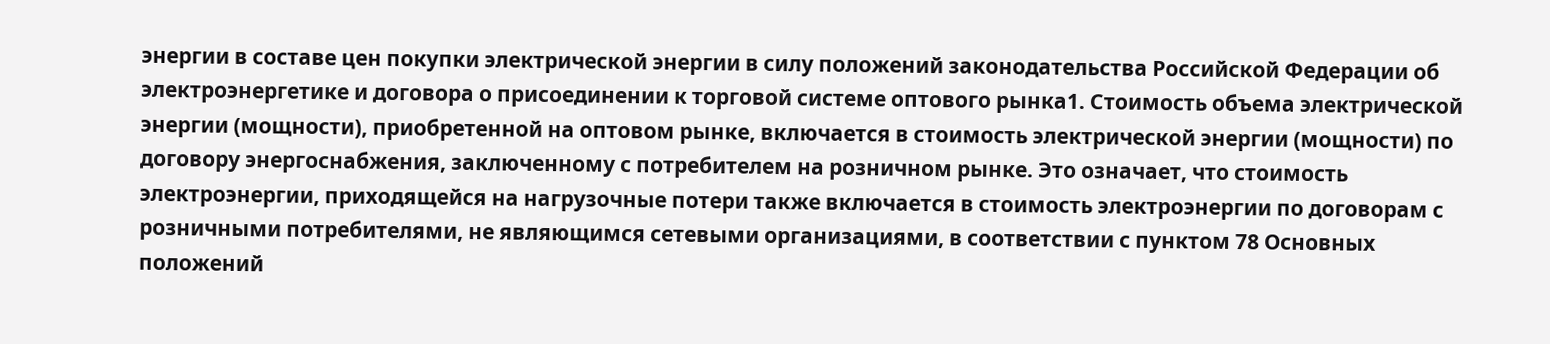энергии в составе цен покупки электрической энергии в силу положений законодательства Российской Федерации об электроэнергетике и договора о присоединении к торговой системе оптового рынка1. Стоимость объема электрической энергии (мощности), приобретенной на оптовом рынке, включается в стоимость электрической энергии (мощности) по договору энергоснабжения, заключенному с потребителем на розничном рынке. Это означает, что стоимость электроэнергии, приходящейся на нагрузочные потери также включается в стоимость электроэнергии по договорам с розничными потребителями, не являющимся сетевыми организациями, в соответствии с пунктом 78 Основных положений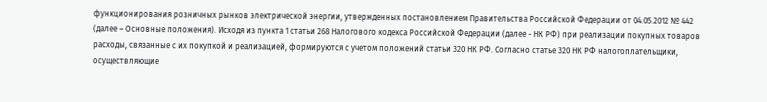функционирования розничных рынков электрической энергии, утвержденных постановлением Правительства Российской Федерации от 04.05.2012 № 442 (далее – Основные положения). Исходя из пункта 1 статьи 268 Налогового кодекса Российской Федерации (далее - НК РФ) при реализации покупных товаров расходы, связанные с их покупкой и реализацией, формируются с учетом положений статьи 320 НК РФ. Согласно статье 320 НК РФ налогоплательщики, осуществляющие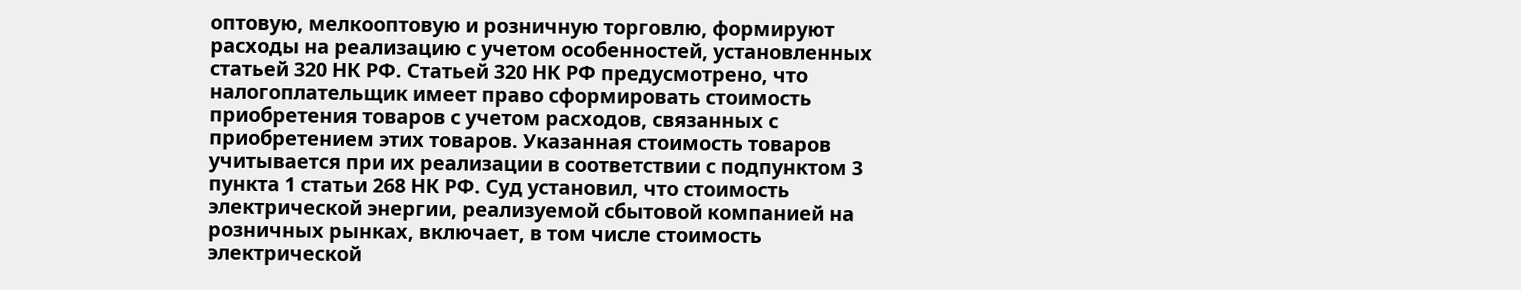оптовую, мелкооптовую и розничную торговлю, формируют расходы на реализацию с учетом особенностей, установленных статьей 320 НК РФ. Статьей 320 НК РФ предусмотрено, что налогоплательщик имеет право сформировать стоимость приобретения товаров с учетом расходов, связанных с приобретением этих товаров. Указанная стоимость товаров учитывается при их реализации в соответствии с подпунктом 3 пункта 1 статьи 268 НК РФ. Суд установил, что стоимость электрической энергии, реализуемой сбытовой компанией на розничных рынках, включает, в том числе стоимость электрической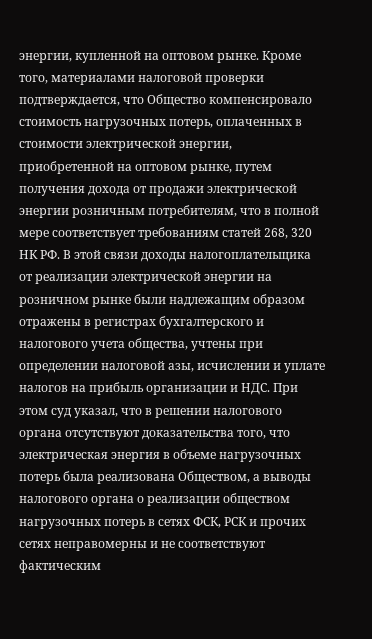энергии, купленной на оптовом рынке. Кроме того, материалами налоговой проверки подтверждается, что Общество компенсировало стоимость нагрузочных потерь, оплаченных в стоимости электрической энергии, приобретенной на оптовом рынке, путем получения дохода от продажи электрической энергии розничным потребителям, что в полной мере соответствует требованиям статей 268, 320 НК РФ. В этой связи доходы налогоплательщика от реализации электрической энергии на розничном рынке были надлежащим образом отражены в регистрах бухгалтерского и налогового учета общества, учтены при определении налоговой азы, исчислении и уплате налогов на прибыль организации и НДС. При этом суд указал, что в решении налогового органа отсутствуют доказательства того, что электрическая энергия в объеме нагрузочных потерь была реализована Обществом, а выводы налогового органа о реализации обществом нагрузочных потерь в сетях ФСК, РСК и прочих сетях неправомерны и не соответствуют фактическим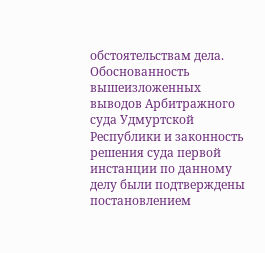обстоятельствам дела. Обоснованность вышеизложенных выводов Арбитражного суда Удмуртской Республики и законность решения суда первой инстанции по данному делу были подтверждены постановлением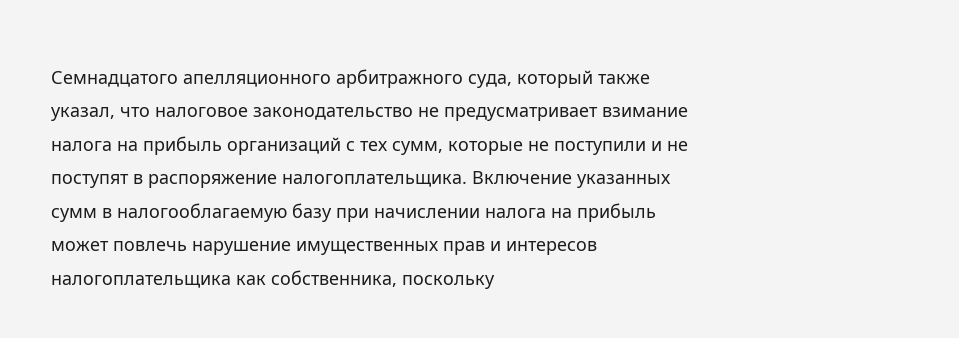Семнадцатого апелляционного арбитражного суда, который также указал, что налоговое законодательство не предусматривает взимание налога на прибыль организаций с тех сумм, которые не поступили и не поступят в распоряжение налогоплательщика. Включение указанных сумм в налогооблагаемую базу при начислении налога на прибыль может повлечь нарушение имущественных прав и интересов налогоплательщика как собственника, поскольку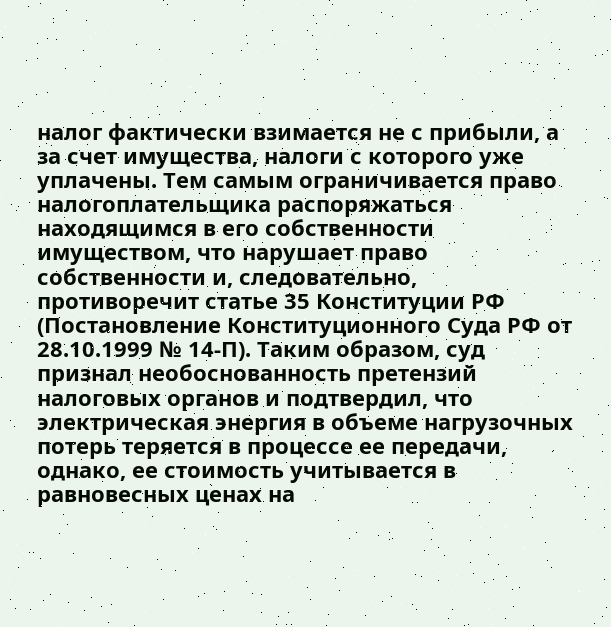налог фактически взимается не с прибыли, а за счет имущества, налоги с которого уже уплачены. Тем самым ограничивается право налогоплательщика распоряжаться находящимся в его собственности имуществом, что нарушает право собственности и, следовательно, противоречит статье 35 Конституции РФ (Постановление Конституционного Суда РФ от 28.10.1999 № 14-П). Таким образом, суд признал необоснованность претензий налоговых органов и подтвердил, что электрическая энергия в объеме нагрузочных потерь теряется в процессе ее передачи, однако, ее стоимость учитывается в равновесных ценах на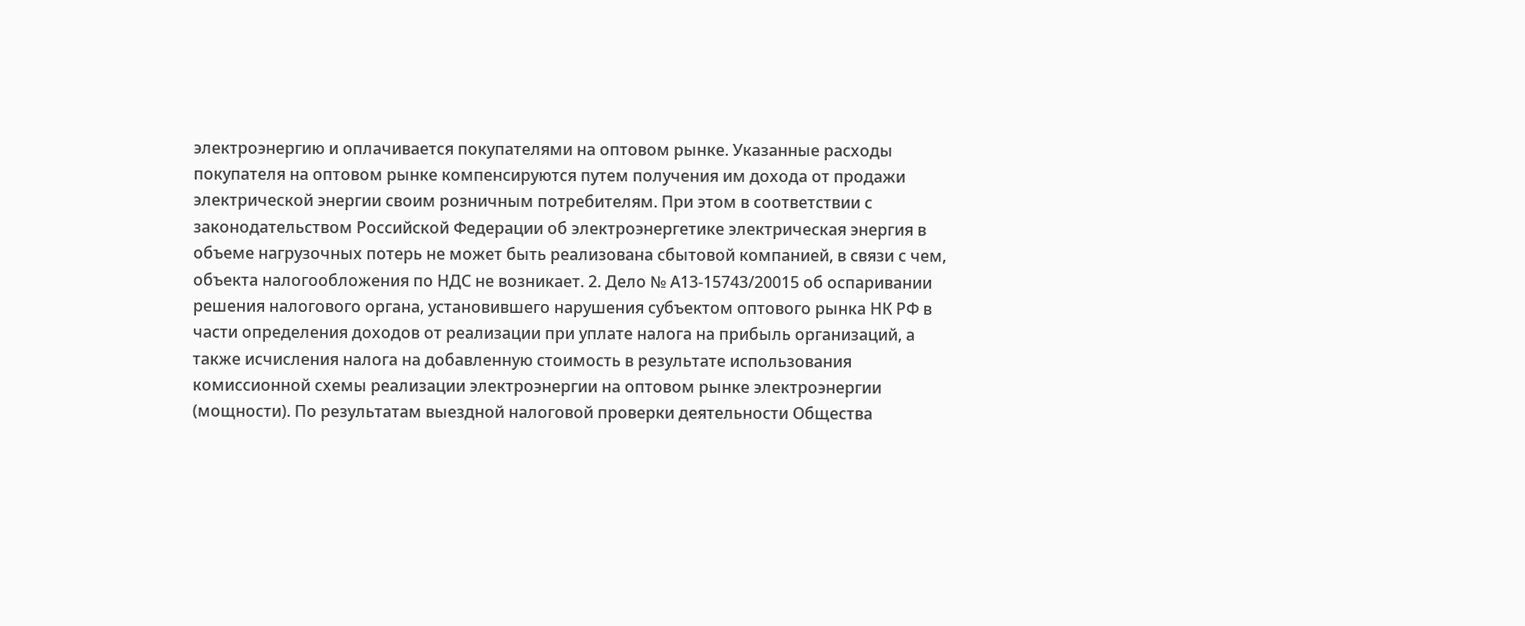электроэнергию и оплачивается покупателями на оптовом рынке. Указанные расходы покупателя на оптовом рынке компенсируются путем получения им дохода от продажи электрической энергии своим розничным потребителям. При этом в соответствии с законодательством Российской Федерации об электроэнергетике электрическая энергия в объеме нагрузочных потерь не может быть реализована сбытовой компанией, в связи с чем, объекта налогообложения по НДС не возникает. 2. Дело № А13-15743/20015 об оспаривании решения налогового органа, установившего нарушения субъектом оптового рынка НК РФ в части определения доходов от реализации при уплате налога на прибыль организаций, а также исчисления налога на добавленную стоимость в результате использования комиссионной схемы реализации электроэнергии на оптовом рынке электроэнергии (мощности). По результатам выездной налоговой проверки деятельности Общества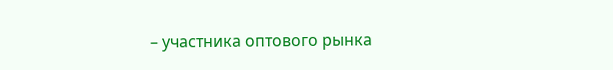– участника оптового рынка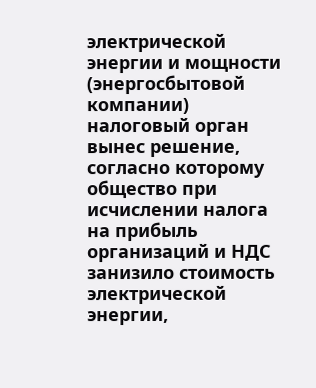электрической энергии и мощности (энергосбытовой компании) налоговый орган вынес решение, согласно которому общество при исчислении налога на прибыль организаций и НДС занизило стоимость электрической энергии,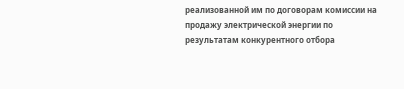реализованной им по договорам комиссии на продажу электрической энергии по результатам конкурентного отбора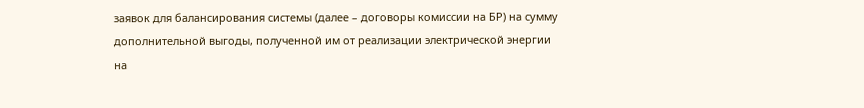заявок для балансирования системы (далее – договоры комиссии на БР) на сумму дополнительной выгоды, полученной им от реализации электрической энергии на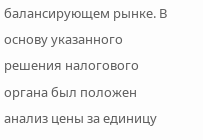балансирующем рынке. В основу указанного решения налогового органа был положен анализ цены за единицу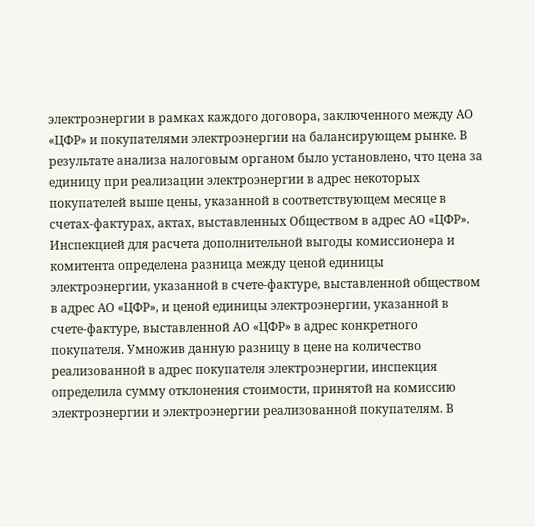электроэнергии в рамках каждого договора, заключенного между АО «ЦФР» и покупателями электроэнергии на балансирующем рынке. В результате анализа налоговым органом было установлено, что цена за единицу при реализации электроэнергии в адрес некоторых покупателей выше цены, указанной в соответствующем месяце в счетах-фактурах, актах, выставленных Обществом в адрес АО «ЦФР». Инспекцией для расчета дополнительной выгоды комиссионера и комитента определена разница между ценой единицы электроэнергии, указанной в счете-фактуре, выставленной обществом в адрес АО «ЦФР», и ценой единицы электроэнергии, указанной в счете-фактуре, выставленной АО «ЦФР» в адрес конкретного покупателя. Умножив данную разницу в цене на количество реализованной в адрес покупателя электроэнергии, инспекция определила сумму отклонения стоимости, принятой на комиссию электроэнергии и электроэнергии реализованной покупателям. В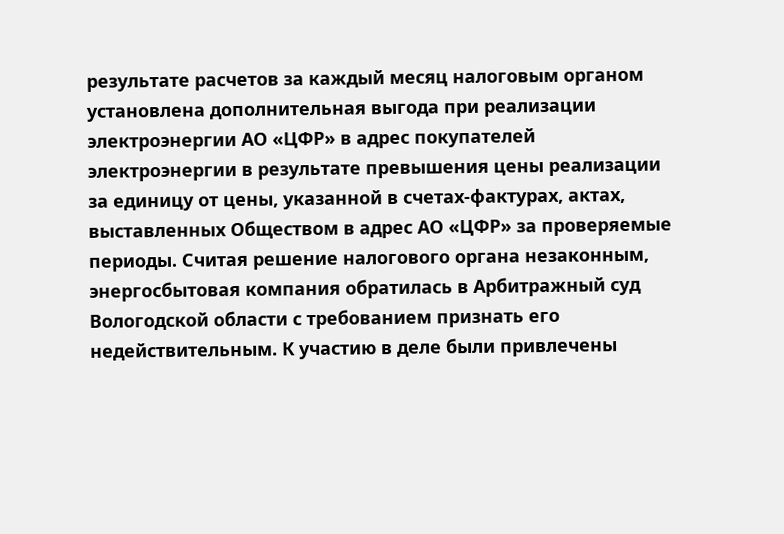результате расчетов за каждый месяц налоговым органом установлена дополнительная выгода при реализации электроэнергии АО «ЦФР» в адрес покупателей электроэнергии в результате превышения цены реализации за единицу от цены, указанной в счетах-фактурах, актах, выставленных Обществом в адрес АО «ЦФР» за проверяемые периоды. Считая решение налогового органа незаконным, энергосбытовая компания обратилась в Арбитражный суд Вологодской области с требованием признать его недействительным. К участию в деле были привлечены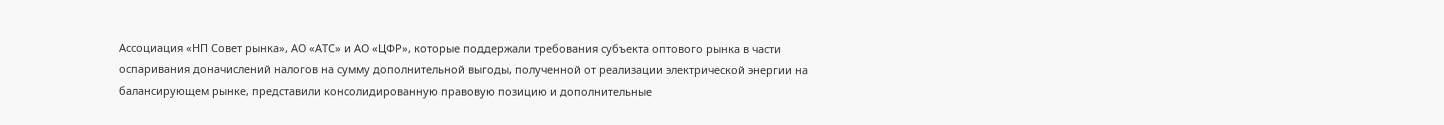Ассоциация «НП Совет рынка», АО «АТС» и АО «ЦФР», которые поддержали требования субъекта оптового рынка в части оспаривания доначислений налогов на сумму дополнительной выгоды, полученной от реализации электрической энергии на балансирующем рынке, представили консолидированную правовую позицию и дополнительные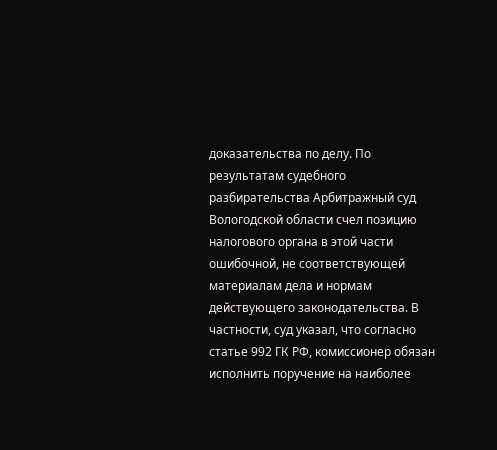доказательства по делу. По результатам судебного разбирательства Арбитражный суд Вологодской области счел позицию налогового органа в этой части ошибочной, не соответствующей материалам дела и нормам действующего законодательства. В частности, суд указал, что согласно статье 992 ГК РФ, комиссионер обязан исполнить поручение на наиболее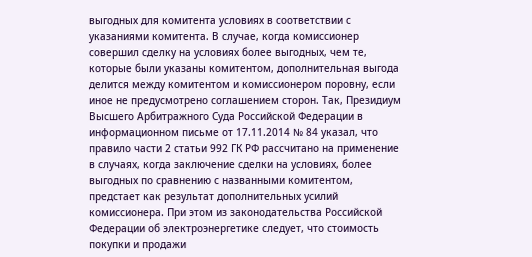выгодных для комитента условиях в соответствии с указаниями комитента. В случае, когда комиссионер совершил сделку на условиях более выгодных, чем те, которые были указаны комитентом, дополнительная выгода делится между комитентом и комиссионером поровну, если иное не предусмотрено соглашением сторон. Так, Президиум Высшего Арбитражного Суда Российской Федерации в информационном письме от 17.11.2014 № 84 указал, что правило части 2 статьи 992 ГК РФ рассчитано на применение в случаях, когда заключение сделки на условиях, более выгодных по сравнению с названными комитентом, предстает как результат дополнительных усилий комиссионера. При этом из законодательства Российской Федерации об электроэнергетике следует, что стоимость покупки и продажи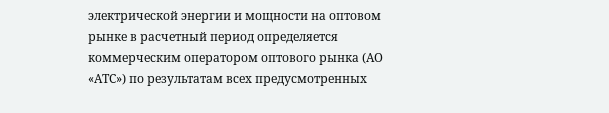электрической энергии и мощности на оптовом рынке в расчетный период определяется коммерческим оператором оптового рынка (АО «АТС») по результатам всех предусмотренных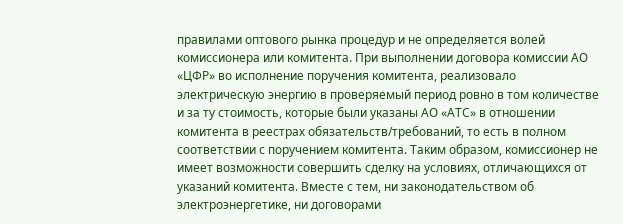правилами оптового рынка процедур и не определяется волей комиссионера или комитента. При выполнении договора комиссии АО «ЦФР» во исполнение поручения комитента, реализовало электрическую энергию в проверяемый период ровно в том количестве и за ту стоимость, которые были указаны АО «АТС» в отношении комитента в реестрах обязательств/требований, то есть в полном соответствии с поручением комитента. Таким образом, комиссионер не имеет возможности совершить сделку на условиях, отличающихся от указаний комитента. Вместе с тем, ни законодательством об электроэнергетике, ни договорами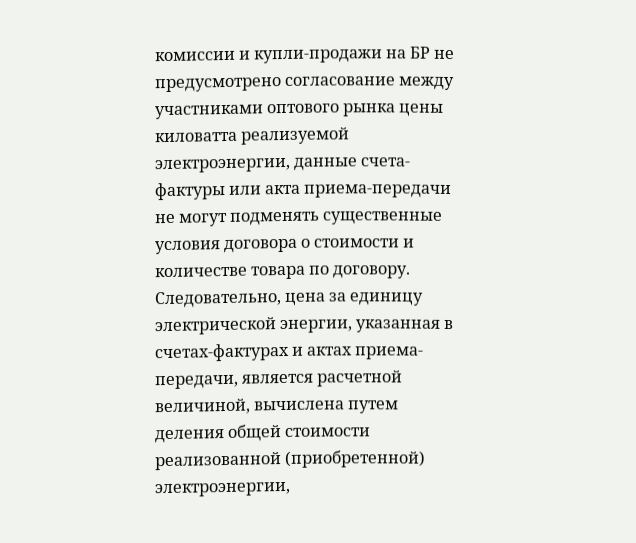комиссии и купли-продажи на БР не предусмотрено согласование между участниками оптового рынка цены киловатта реализуемой электроэнергии, данные счета-фактуры или акта приема-передачи не могут подменять существенные условия договора о стоимости и количестве товара по договору. Следовательно, цена за единицу электрической энергии, указанная в счетах-фактурах и актах приема-передачи, является расчетной величиной, вычислена путем деления общей стоимости реализованной (приобретенной) электроэнергии,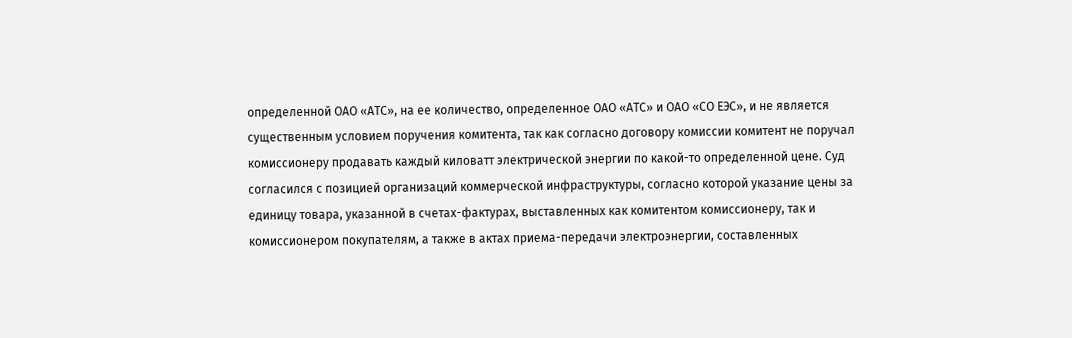определенной ОАО «АТС», на ее количество, определенное ОАО «АТС» и ОАО «СО ЕЭС», и не является существенным условием поручения комитента, так как согласно договору комиссии комитент не поручал комиссионеру продавать каждый киловатт электрической энергии по какой-то определенной цене. Суд согласился с позицией организаций коммерческой инфраструктуры, согласно которой указание цены за единицу товара, указанной в счетах-фактурах, выставленных как комитентом комиссионеру, так и комиссионером покупателям, а также в актах приема-передачи электроэнергии, составленных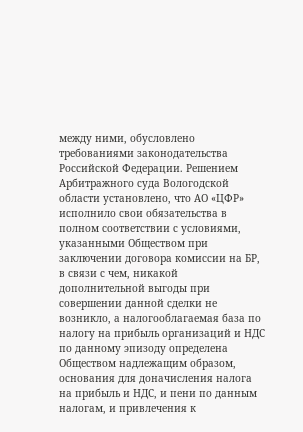между ними, обусловлено требованиями законодательства Российской Федерации. Решением Арбитражного суда Вологодской области установлено, что АО «ЦФР» исполнило свои обязательства в полном соответствии с условиями, указанными Обществом при заключении договора комиссии на БР, в связи с чем, никакой дополнительной выгоды при совершении данной сделки не возникло, а налогооблагаемая база по налогу на прибыль организаций и НДС по данному эпизоду определена Обществом надлежащим образом, основания для доначисления налога на прибыль и НДС, и пени по данным налогам, и привлечения к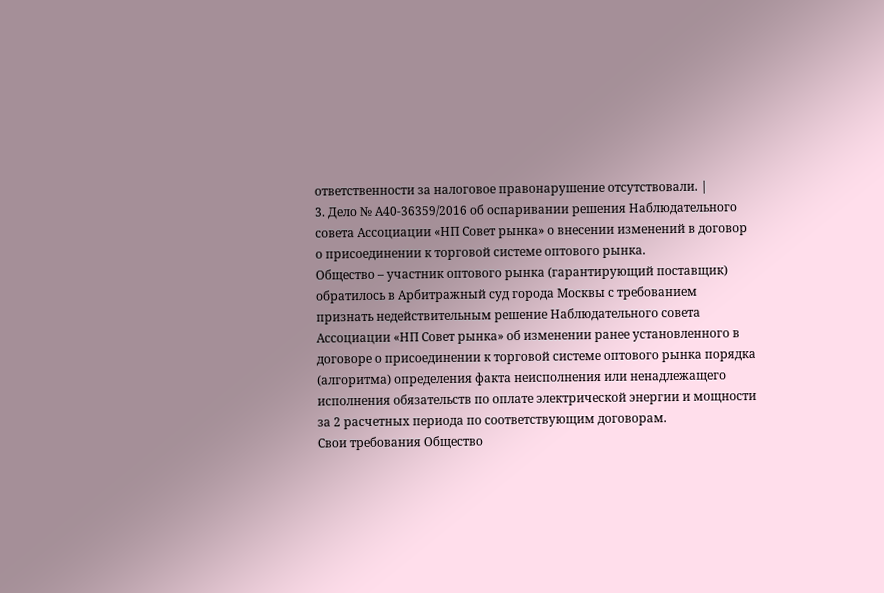ответственности за налоговое правонарушение отсутствовали. |
3. Дело № А40-36359/2016 об оспаривании решения Наблюдательного совета Ассоциации «НП Совет рынка» о внесении изменений в договор о присоединении к торговой системе оптового рынка.
Общество – участник оптового рынка (гарантирующий поставщик) обратилось в Арбитражный суд города Москвы с требованием признать недействительным решение Наблюдательного совета Ассоциации «НП Совет рынка» об изменении ранее установленного в договоре о присоединении к торговой системе оптового рынка порядка (алгоритма) определения факта неисполнения или ненадлежащего исполнения обязательств по оплате электрической энергии и мощности за 2 расчетных периода по соответствующим договорам.
Свои требования Общество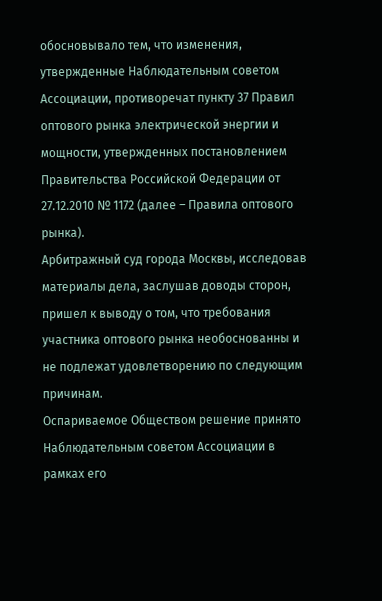обосновывало тем, что изменения, утвержденные Наблюдательным советом Ассоциации, противоречат пункту 37 Правил оптового рынка электрической энергии и мощности, утвержденных постановлением Правительства Российской Федерации от 27.12.2010 № 1172 (далее – Правила оптового рынка).
Арбитражный суд города Москвы, исследовав материалы дела, заслушав доводы сторон, пришел к выводу о том, что требования участника оптового рынка необоснованны и не подлежат удовлетворению по следующим причинам.
Оспариваемое Обществом решение принято Наблюдательным советом Ассоциации в рамках его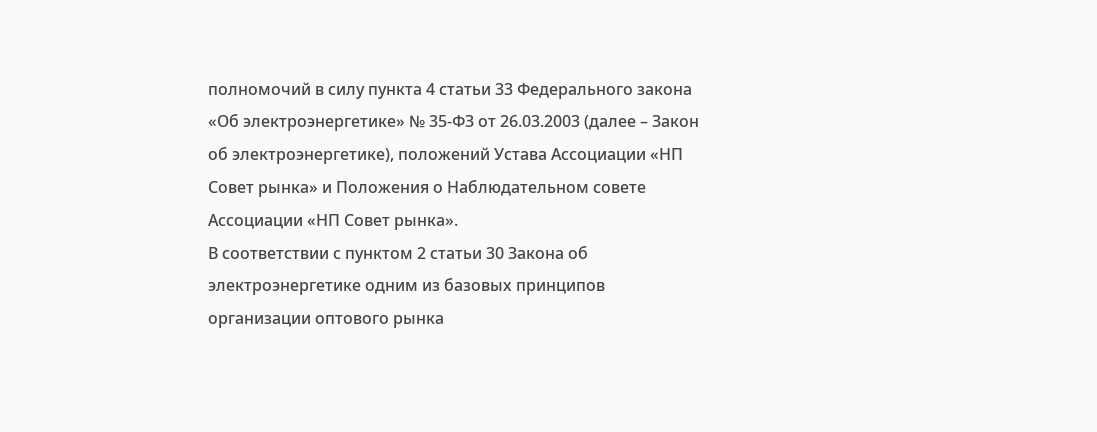полномочий в силу пункта 4 статьи 33 Федерального закона «Об электроэнергетике» № 35-ФЗ от 26.03.2003 (далее – Закон об электроэнергетике), положений Устава Ассоциации «НП Совет рынка» и Положения о Наблюдательном совете Ассоциации «НП Совет рынка».
В соответствии с пунктом 2 статьи 30 Закона об электроэнергетике одним из базовых принципов организации оптового рынка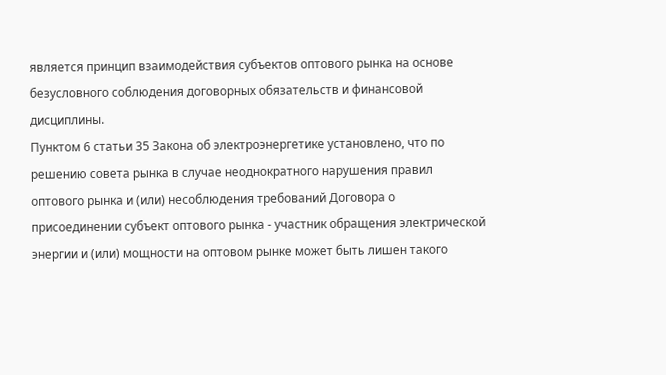является принцип взаимодействия субъектов оптового рынка на основе безусловного соблюдения договорных обязательств и финансовой дисциплины.
Пунктом 6 статьи 35 Закона об электроэнергетике установлено, что по решению совета рынка в случае неоднократного нарушения правил оптового рынка и (или) несоблюдения требований Договора о присоединении субъект оптового рынка - участник обращения электрической энергии и (или) мощности на оптовом рынке может быть лишен такого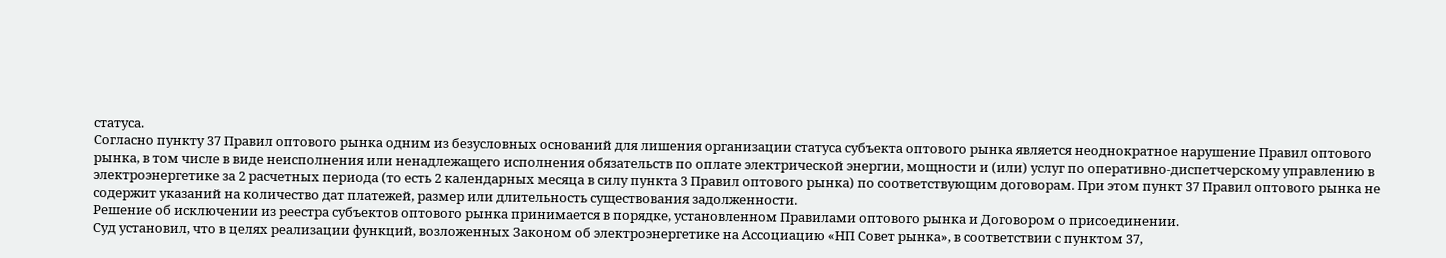статуса.
Согласно пункту 37 Правил оптового рынка одним из безусловных оснований для лишения организации статуса субъекта оптового рынка является неоднократное нарушение Правил оптового рынка, в том числе в виде неисполнения или ненадлежащего исполнения обязательств по оплате электрической энергии, мощности и (или) услуг по оперативно-диспетчерскому управлению в электроэнергетике за 2 расчетных периода (то есть 2 календарных месяца в силу пункта 3 Правил оптового рынка) по соответствующим договорам. При этом пункт 37 Правил оптового рынка не содержит указаний на количество дат платежей, размер или длительность существования задолженности.
Решение об исключении из реестра субъектов оптового рынка принимается в порядке, установленном Правилами оптового рынка и Договором о присоединении.
Суд установил, что в целях реализации функций, возложенных Законом об электроэнергетике на Ассоциацию «НП Совет рынка», в соответствии с пунктом 37,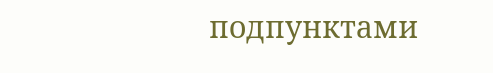подпунктами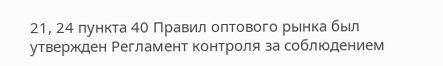21, 24 пункта 40 Правил оптового рынка был утвержден Регламент контроля за соблюдением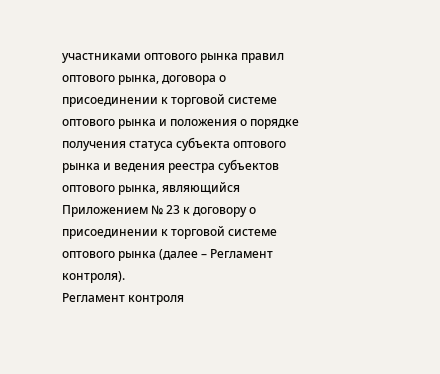участниками оптового рынка правил оптового рынка, договора о присоединении к торговой системе оптового рынка и положения о порядке получения статуса субъекта оптового рынка и ведения реестра субъектов оптового рынка, являющийся Приложением № 23 к договору о присоединении к торговой системе оптового рынка (далее – Регламент контроля).
Регламент контроля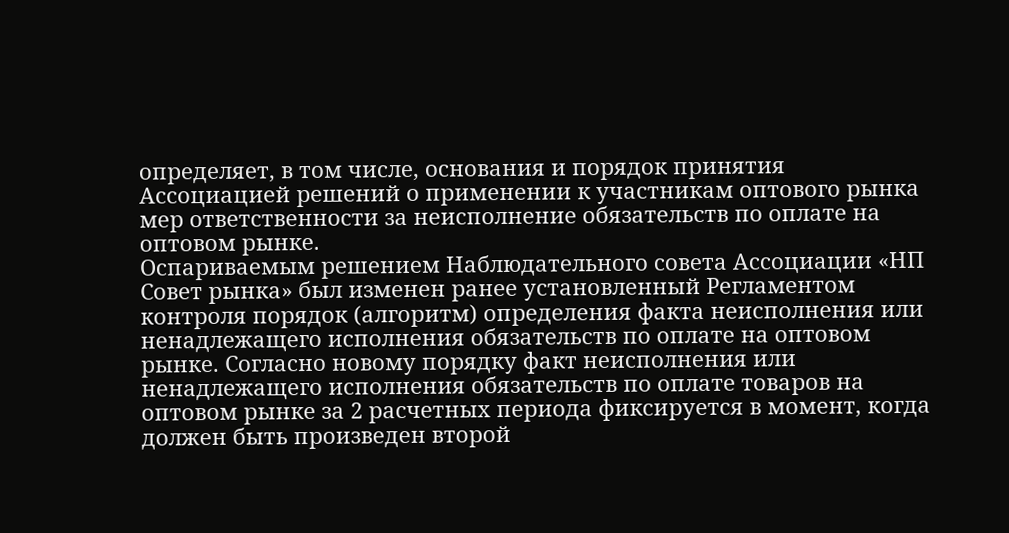определяет, в том числе, основания и порядок принятия Ассоциацией решений о применении к участникам оптового рынка мер ответственности за неисполнение обязательств по оплате на оптовом рынке.
Оспариваемым решением Наблюдательного совета Ассоциации «НП Совет рынка» был изменен ранее установленный Регламентом контроля порядок (алгоритм) определения факта неисполнения или ненадлежащего исполнения обязательств по оплате на оптовом рынке. Согласно новому порядку факт неисполнения или ненадлежащего исполнения обязательств по оплате товаров на оптовом рынке за 2 расчетных периода фиксируется в момент, когда должен быть произведен второй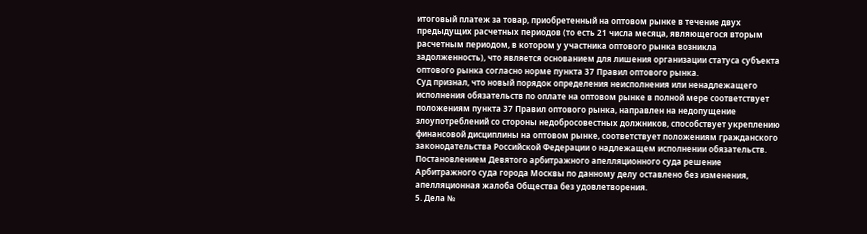итоговый платеж за товар, приобретенный на оптовом рынке в течение двух предыдущих расчетных периодов (то есть 21 числа месяца, являющегося вторым расчетным периодом, в котором у участника оптового рынка возникла задолженность), что является основанием для лишения организации статуса субъекта оптового рынка согласно норме пункта 37 Правил оптового рынка.
Суд признал, что новый порядок определения неисполнения или ненадлежащего исполнения обязательств по оплате на оптовом рынке в полной мере соответствует положениям пункта 37 Правил оптового рынка, направлен на недопущение злоупотреблений со стороны недобросовестных должников, способствует укреплению финансовой дисциплины на оптовом рынке, соответствует положениям гражданского законодательства Российской Федерации о надлежащем исполнении обязательств.
Постановлением Девятого арбитражного апелляционного суда решение Арбитражного суда города Москвы по данному делу оставлено без изменения, апелляционная жалоба Общества без удовлетворения.
5. Дела №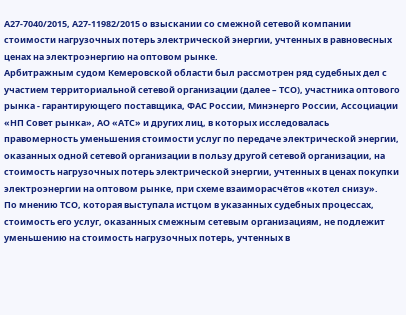А27-7040/2015, А27-11982/2015 о взыскании со смежной сетевой компании стоимости нагрузочных потерь электрической энергии, учтенных в равновесных ценах на электроэнергию на оптовом рынке.
Арбитражным судом Кемеровской области был рассмотрен ряд судебных дел с участием территориальной сетевой организации (далее – ТСО), участника оптового рынка - гарантирующего поставщика, ФАС России, Минэнерго России, Ассоциации «НП Совет рынка», АО «АТС» и других лиц, в которых исследовалась правомерность уменьшения стоимости услуг по передаче электрической энергии, оказанных одной сетевой организации в пользу другой сетевой организации, на стоимость нагрузочных потерь электрической энергии, учтенных в ценах покупки электроэнергии на оптовом рынке, при схеме взаиморасчётов «котел снизу».
По мнению ТСО, которая выступала истцом в указанных судебных процессах, стоимость его услуг, оказанных смежным сетевым организациям, не подлежит уменьшению на стоимость нагрузочных потерь, учтенных в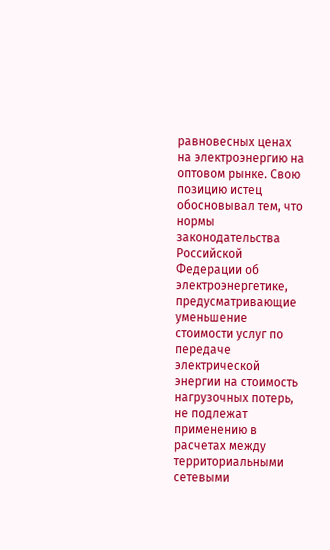равновесных ценах на электроэнергию на оптовом рынке. Свою позицию истец обосновывал тем, что нормы законодательства Российской Федерации об электроэнергетике, предусматривающие уменьшение стоимости услуг по передаче электрической энергии на стоимость нагрузочных потерь, не подлежат применению в расчетах между территориальными сетевыми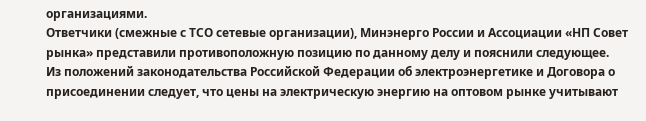организациями.
Ответчики (смежные с ТСО сетевые организации), Минэнерго России и Ассоциации «НП Совет рынка» представили противоположную позицию по данному делу и пояснили следующее.
Из положений законодательства Российской Федерации об электроэнергетике и Договора о присоединении следует, что цены на электрическую энергию на оптовом рынке учитывают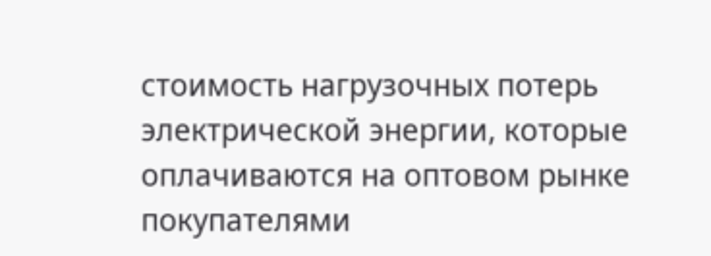стоимость нагрузочных потерь электрической энергии, которые оплачиваются на оптовом рынке покупателями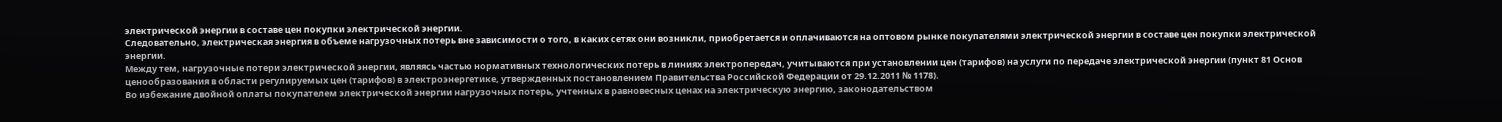электрической энергии в составе цен покупки электрической энергии.
Следовательно, электрическая энергия в объеме нагрузочных потерь вне зависимости о того, в каких сетях они возникли, приобретается и оплачиваются на оптовом рынке покупателями электрической энергии в составе цен покупки электрической энергии.
Между тем, нагрузочные потери электрической энергии, являясь частью нормативных технологических потерь в линиях электропередач, учитываются при установлении цен (тарифов) на услуги по передаче электрической энергии (пункт 81 Основ ценообразования в области регулируемых цен (тарифов) в электроэнергетике, утвержденных постановлением Правительства Российской Федерации от 29.12.2011 № 1178).
Во избежание двойной оплаты покупателем электрической энергии нагрузочных потерь, учтенных в равновесных ценах на электрическую энергию, законодательством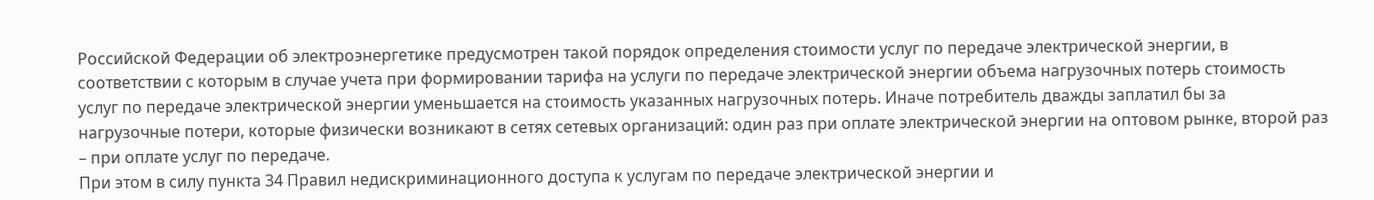Российской Федерации об электроэнергетике предусмотрен такой порядок определения стоимости услуг по передаче электрической энергии, в соответствии с которым в случае учета при формировании тарифа на услуги по передаче электрической энергии объема нагрузочных потерь стоимость услуг по передаче электрической энергии уменьшается на стоимость указанных нагрузочных потерь. Иначе потребитель дважды заплатил бы за нагрузочные потери, которые физически возникают в сетях сетевых организаций: один раз при оплате электрической энергии на оптовом рынке, второй раз – при оплате услуг по передаче.
При этом в силу пункта 34 Правил недискриминационного доступа к услугам по передаче электрической энергии и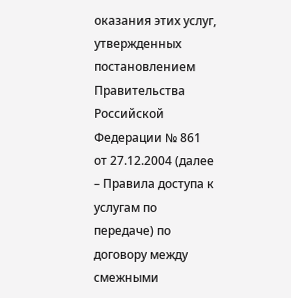оказания этих услуг, утвержденных постановлением Правительства Российской Федерации № 861 от 27.12.2004 (далее – Правила доступа к услугам по передаче) по договору между смежными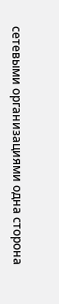сетевыми организациями одна сторона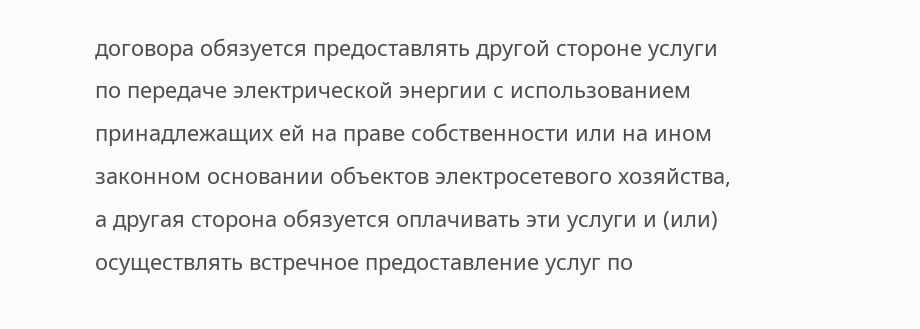договора обязуется предоставлять другой стороне услуги по передаче электрической энергии с использованием принадлежащих ей на праве собственности или на ином законном основании объектов электросетевого хозяйства, а другая сторона обязуется оплачивать эти услуги и (или) осуществлять встречное предоставление услуг по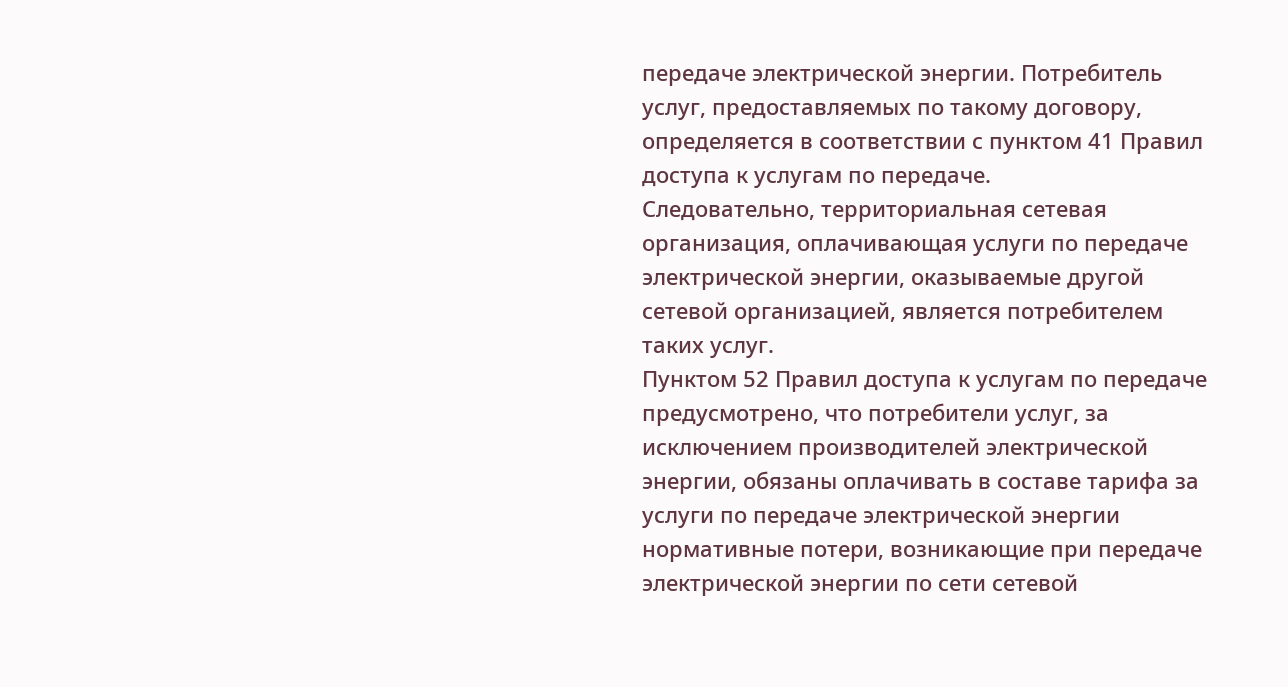передаче электрической энергии. Потребитель услуг, предоставляемых по такому договору, определяется в соответствии с пунктом 41 Правил доступа к услугам по передаче.
Следовательно, территориальная сетевая организация, оплачивающая услуги по передаче электрической энергии, оказываемые другой сетевой организацией, является потребителем таких услуг.
Пунктом 52 Правил доступа к услугам по передаче предусмотрено, что потребители услуг, за исключением производителей электрической энергии, обязаны оплачивать в составе тарифа за услуги по передаче электрической энергии нормативные потери, возникающие при передаче электрической энергии по сети сетевой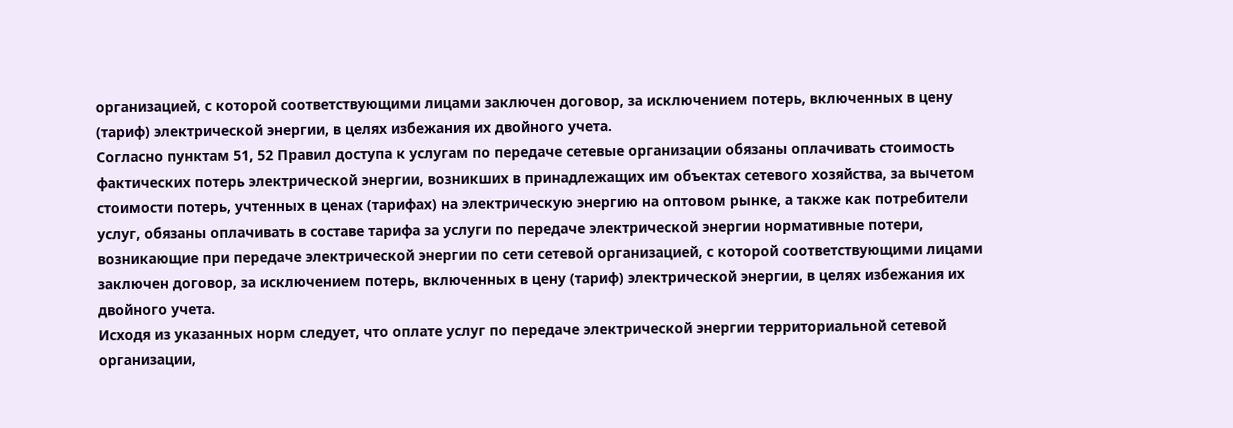организацией, с которой соответствующими лицами заключен договор, за исключением потерь, включенных в цену (тариф) электрической энергии, в целях избежания их двойного учета.
Согласно пунктам 51, 52 Правил доступа к услугам по передаче сетевые организации обязаны оплачивать стоимость фактических потерь электрической энергии, возникших в принадлежащих им объектах сетевого хозяйства, за вычетом стоимости потерь, учтенных в ценах (тарифах) на электрическую энергию на оптовом рынке, а также как потребители услуг, обязаны оплачивать в составе тарифа за услуги по передаче электрической энергии нормативные потери, возникающие при передаче электрической энергии по сети сетевой организацией, с которой соответствующими лицами заключен договор, за исключением потерь, включенных в цену (тариф) электрической энергии, в целях избежания их двойного учета.
Исходя из указанных норм следует, что оплате услуг по передаче электрической энергии территориальной сетевой организации,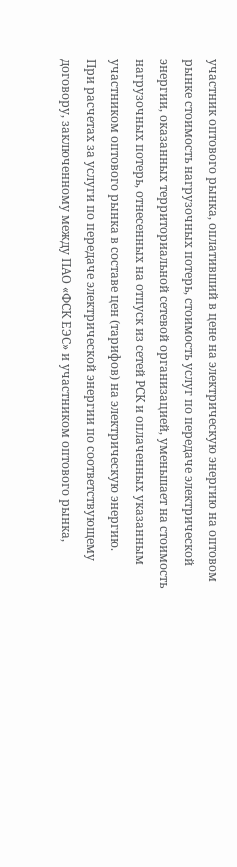участник оптового рынка, оплативший в цене на электрическую энергию на оптовом рынке стоимость нагрузочных потерь, стоимость услуг по передаче электрической энергии, оказанных территориальной сетевой организацией, уменьшает на стоимость нагрузочных потерь, отнесенных на отпуск из сетей РСК и оплаченных указанным участником оптового рынка в составе цен (тарифов) на электрическую энергию.
При расчетах за услуги по передаче электрической энергии по соответствующему договору, заключенному между ПАО «ФСК ЕЭС» и участником оптового рынка,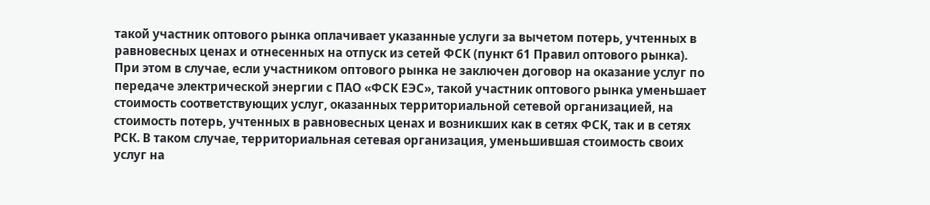такой участник оптового рынка оплачивает указанные услуги за вычетом потерь, учтенных в равновесных ценах и отнесенных на отпуск из сетей ФСК (пункт 61 Правил оптового рынка).
При этом в случае, если участником оптового рынка не заключен договор на оказание услуг по передаче электрической энергии с ПАО «ФСК ЕЭС», такой участник оптового рынка уменьшает стоимость соответствующих услуг, оказанных территориальной сетевой организацией, на стоимость потерь, учтенных в равновесных ценах и возникших как в сетях ФСК, так и в сетях РСК. В таком случае, территориальная сетевая организация, уменьшившая стоимость своих услуг на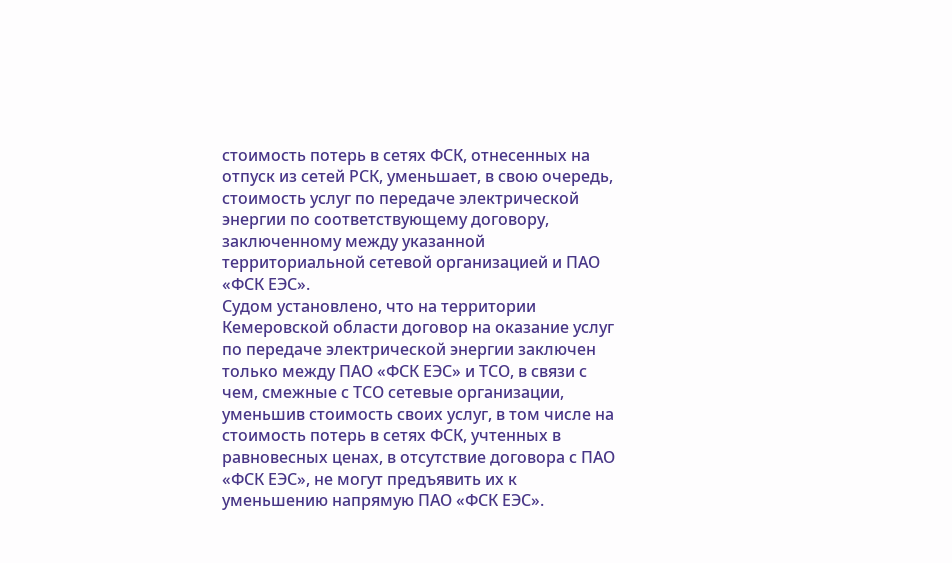стоимость потерь в сетях ФСК, отнесенных на отпуск из сетей РСК, уменьшает, в свою очередь, стоимость услуг по передаче электрической энергии по соответствующему договору, заключенному между указанной территориальной сетевой организацией и ПАО «ФСК ЕЭС».
Судом установлено, что на территории Кемеровской области договор на оказание услуг по передаче электрической энергии заключен только между ПАО «ФСК ЕЭС» и ТСО, в связи с чем, смежные с ТСО сетевые организации, уменьшив стоимость своих услуг, в том числе на стоимость потерь в сетях ФСК, учтенных в равновесных ценах, в отсутствие договора с ПАО «ФСК ЕЭС», не могут предъявить их к уменьшению напрямую ПАО «ФСК ЕЭС».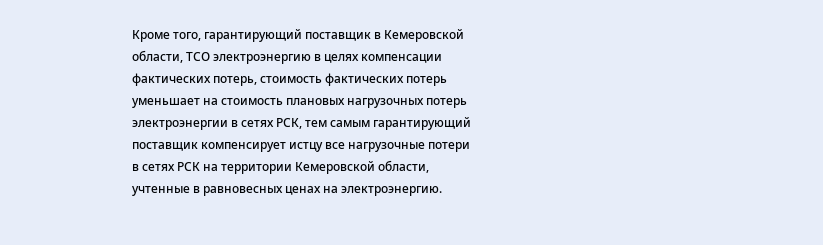Кроме того, гарантирующий поставщик в Кемеровской области, ТСО электроэнергию в целях компенсации фактических потерь, стоимость фактических потерь уменьшает на стоимость плановых нагрузочных потерь электроэнергии в сетях РСК, тем самым гарантирующий поставщик компенсирует истцу все нагрузочные потери в сетях РСК на территории Кемеровской области, учтенные в равновесных ценах на электроэнергию.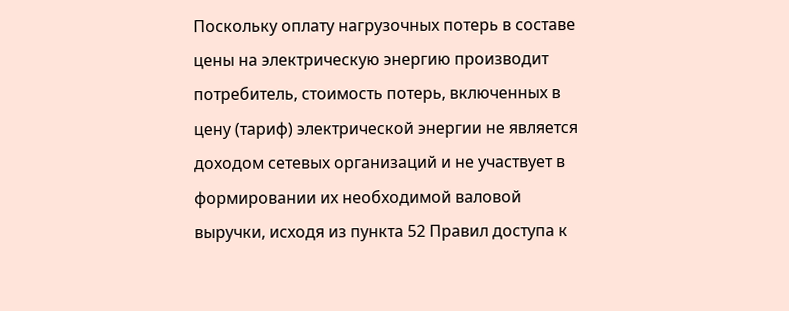Поскольку оплату нагрузочных потерь в составе цены на электрическую энергию производит потребитель, стоимость потерь, включенных в цену (тариф) электрической энергии не является доходом сетевых организаций и не участвует в формировании их необходимой валовой выручки, исходя из пункта 52 Правил доступа к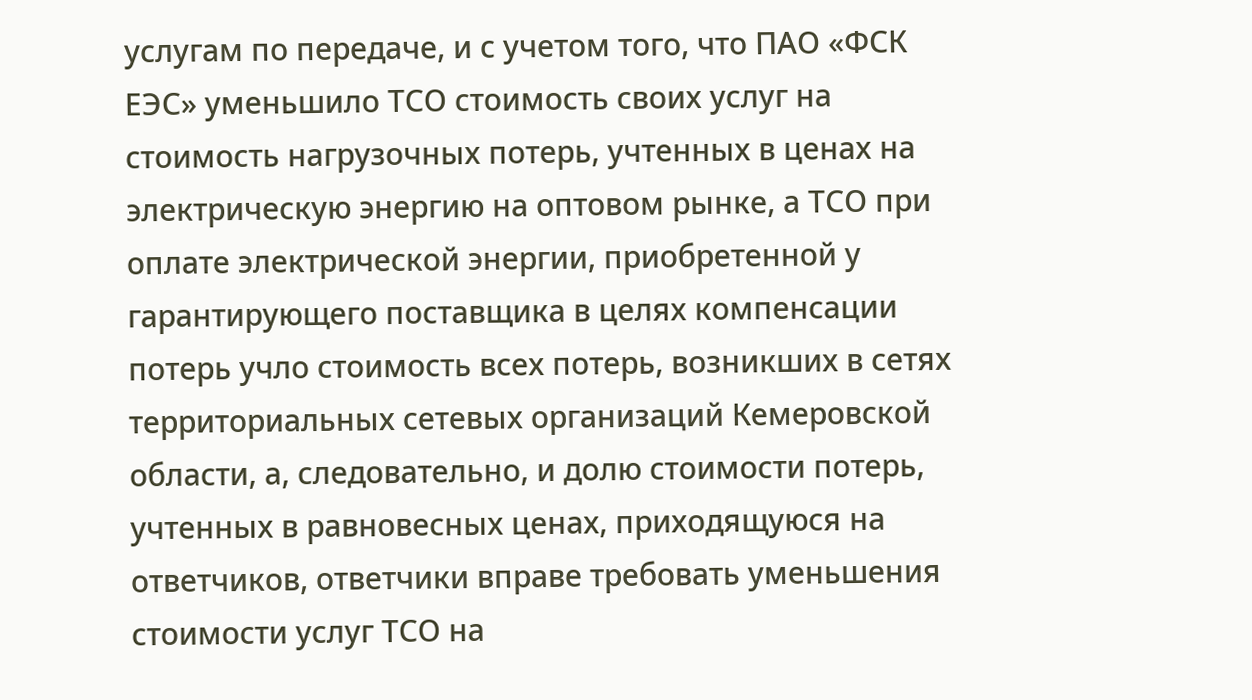услугам по передаче, и с учетом того, что ПАО «ФСК ЕЭС» уменьшило ТСО стоимость своих услуг на стоимость нагрузочных потерь, учтенных в ценах на электрическую энергию на оптовом рынке, а ТСО при оплате электрической энергии, приобретенной у гарантирующего поставщика в целях компенсации потерь учло стоимость всех потерь, возникших в сетях территориальных сетевых организаций Кемеровской области, а, следовательно, и долю стоимости потерь, учтенных в равновесных ценах, приходящуюся на ответчиков, ответчики вправе требовать уменьшения стоимости услуг ТСО на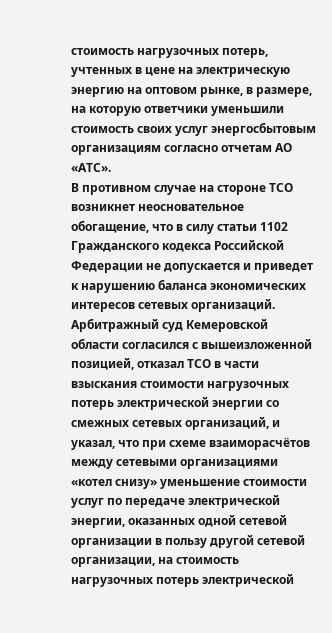стоимость нагрузочных потерь, учтенных в цене на электрическую энергию на оптовом рынке, в размере, на которую ответчики уменьшили стоимость своих услуг энергосбытовым организациям согласно отчетам АО «АТС».
В противном случае на стороне ТСО возникнет неосновательное обогащение, что в силу статьи 1102 Гражданского кодекса Российской Федерации не допускается и приведет к нарушению баланса экономических интересов сетевых организаций.
Арбитражный суд Кемеровской области согласился с вышеизложенной позицией, отказал ТСО в части взыскания стоимости нагрузочных потерь электрической энергии со смежных сетевых организаций, и указал, что при схеме взаиморасчётов между сетевыми организациями «котел снизу» уменьшение стоимости услуг по передаче электрической энергии, оказанных одной сетевой организации в пользу другой сетевой организации, на стоимость нагрузочных потерь электрической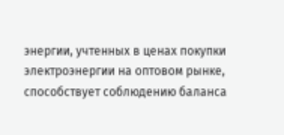энергии, учтенных в ценах покупки электроэнергии на оптовом рынке, способствует соблюдению баланса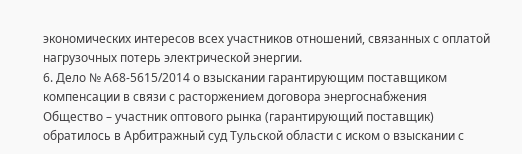экономических интересов всех участников отношений, связанных с оплатой нагрузочных потерь электрической энергии.
6. Дело № А68-5615/2014 о взыскании гарантирующим поставщиком компенсации в связи с расторжением договора энергоснабжения
Общество – участник оптового рынка (гарантирующий поставщик) обратилось в Арбитражный суд Тульской области с иском о взыскании с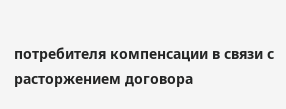потребителя компенсации в связи с расторжением договора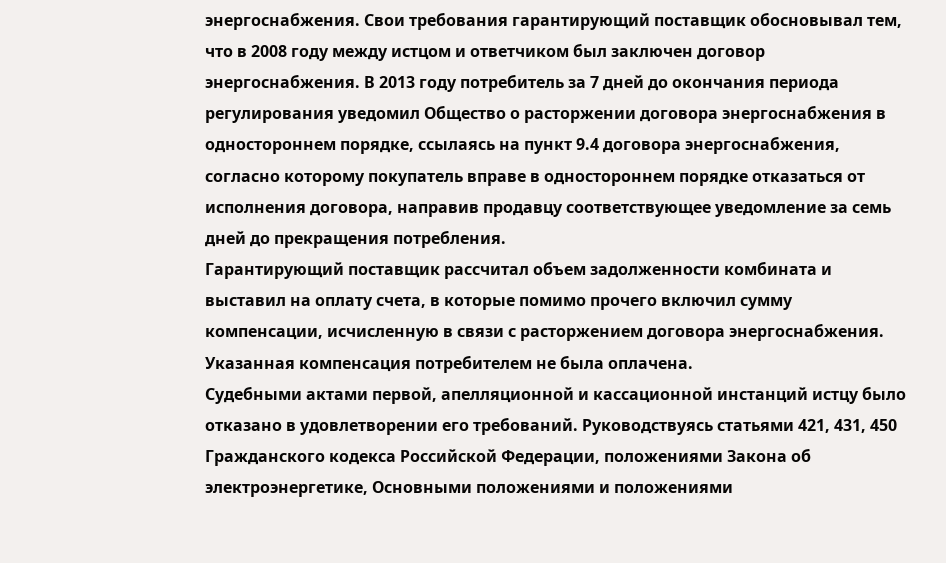энергоснабжения. Свои требования гарантирующий поставщик обосновывал тем, что в 2008 году между истцом и ответчиком был заключен договор энергоснабжения. В 2013 году потребитель за 7 дней до окончания периода регулирования уведомил Общество о расторжении договора энергоснабжения в одностороннем порядке, ссылаясь на пункт 9.4 договора энергоснабжения, согласно которому покупатель вправе в одностороннем порядке отказаться от исполнения договора, направив продавцу соответствующее уведомление за семь дней до прекращения потребления.
Гарантирующий поставщик рассчитал объем задолженности комбината и выставил на оплату счета, в которые помимо прочего включил сумму компенсации, исчисленную в связи с расторжением договора энергоснабжения. Указанная компенсация потребителем не была оплачена.
Судебными актами первой, апелляционной и кассационной инстанций истцу было отказано в удовлетворении его требований. Руководствуясь статьями 421, 431, 450 Гражданского кодекса Российской Федерации, положениями Закона об электроэнергетике, Основными положениями и положениями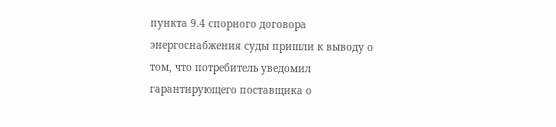пункта 9.4 спорного договора энергоснабжения суды пришли к выводу о том, что потребитель уведомил гарантирующего поставщика о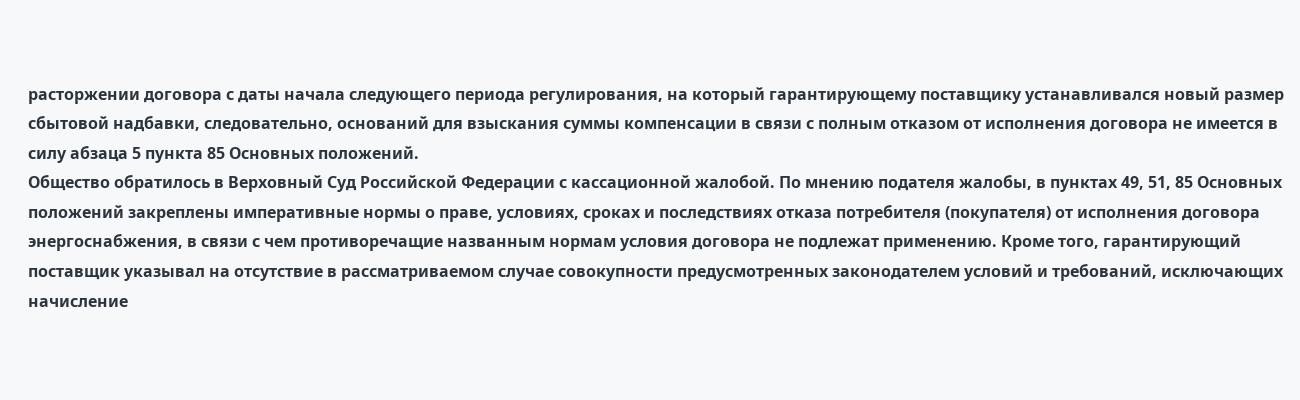расторжении договора с даты начала следующего периода регулирования, на который гарантирующему поставщику устанавливался новый размер сбытовой надбавки, следовательно, оснований для взыскания суммы компенсации в связи с полным отказом от исполнения договора не имеется в силу абзаца 5 пункта 85 Основных положений.
Общество обратилось в Верховный Суд Российской Федерации с кассационной жалобой. По мнению подателя жалобы, в пунктах 49, 51, 85 Основных положений закреплены императивные нормы о праве, условиях, сроках и последствиях отказа потребителя (покупателя) от исполнения договора энергоснабжения, в связи с чем противоречащие названным нормам условия договора не подлежат применению. Кроме того, гарантирующий поставщик указывал на отсутствие в рассматриваемом случае совокупности предусмотренных законодателем условий и требований, исключающих начисление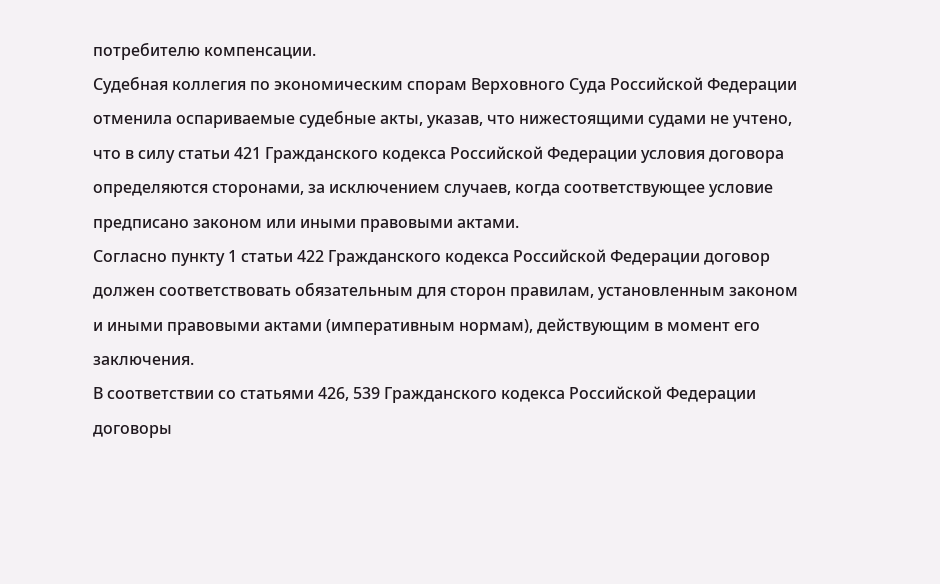потребителю компенсации.
Судебная коллегия по экономическим спорам Верховного Суда Российской Федерации отменила оспариваемые судебные акты, указав, что нижестоящими судами не учтено, что в силу статьи 421 Гражданского кодекса Российской Федерации условия договора определяются сторонами, за исключением случаев, когда соответствующее условие предписано законом или иными правовыми актами.
Согласно пункту 1 статьи 422 Гражданского кодекса Российской Федерации договор должен соответствовать обязательным для сторон правилам, установленным законом и иными правовыми актами (императивным нормам), действующим в момент его заключения.
В соответствии со статьями 426, 539 Гражданского кодекса Российской Федерации договоры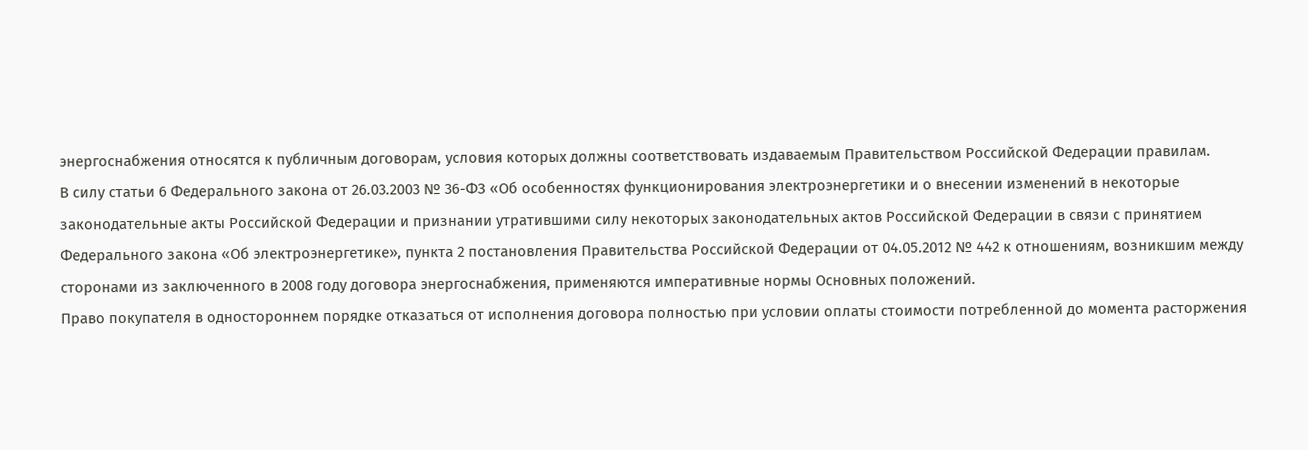энергоснабжения относятся к публичным договорам, условия которых должны соответствовать издаваемым Правительством Российской Федерации правилам.
В силу статьи 6 Федерального закона от 26.03.2003 № 36-ФЗ «Об особенностях функционирования электроэнергетики и о внесении изменений в некоторые законодательные акты Российской Федерации и признании утратившими силу некоторых законодательных актов Российской Федерации в связи с принятием Федерального закона «Об электроэнергетике», пункта 2 постановления Правительства Российской Федерации от 04.05.2012 № 442 к отношениям, возникшим между сторонами из заключенного в 2008 году договора энергоснабжения, применяются императивные нормы Основных положений.
Право покупателя в одностороннем порядке отказаться от исполнения договора полностью при условии оплаты стоимости потребленной до момента расторжения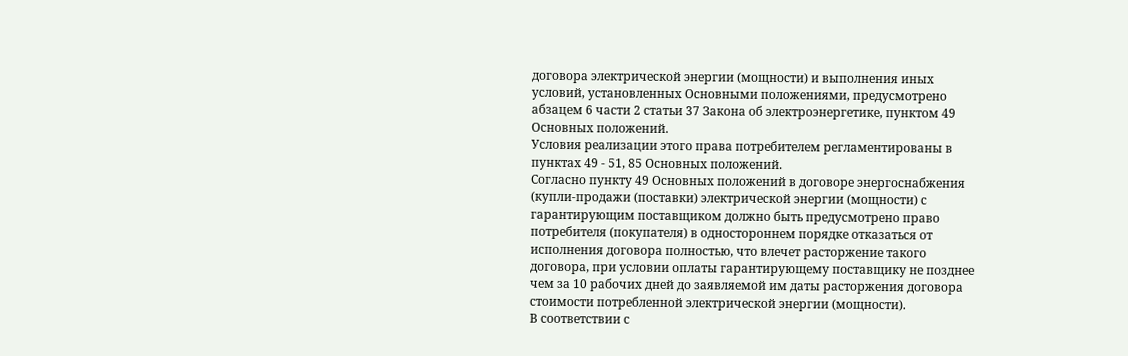договора электрической энергии (мощности) и выполнения иных условий, установленных Основными положениями, предусмотрено абзацем 6 части 2 статьи 37 Закона об электроэнергетике, пунктом 49 Основных положений.
Условия реализации этого права потребителем регламентированы в пунктах 49 - 51, 85 Основных положений.
Согласно пункту 49 Основных положений в договоре энергоснабжения (купли-продажи (поставки) электрической энергии (мощности) с гарантирующим поставщиком должно быть предусмотрено право потребителя (покупателя) в одностороннем порядке отказаться от исполнения договора полностью, что влечет расторжение такого договора, при условии оплаты гарантирующему поставщику не позднее чем за 10 рабочих дней до заявляемой им даты расторжения договора стоимости потребленной электрической энергии (мощности).
В соответствии с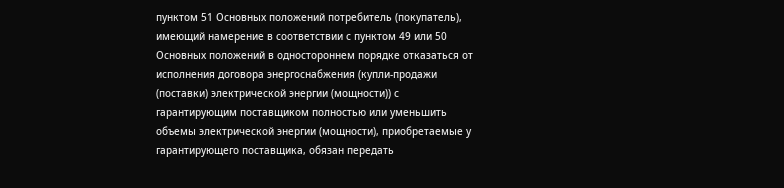пунктом 51 Основных положений потребитель (покупатель), имеющий намерение в соответствии с пунктом 49 или 50 Основных положений в одностороннем порядке отказаться от исполнения договора энергоснабжения (купли-продажи (поставки) электрической энергии (мощности)) с гарантирующим поставщиком полностью или уменьшить объемы электрической энергии (мощности), приобретаемые у гарантирующего поставщика, обязан передать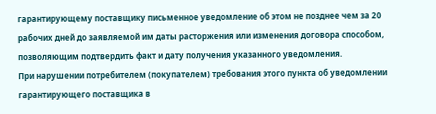гарантирующему поставщику письменное уведомление об этом не позднее чем за 20 рабочих дней до заявляемой им даты расторжения или изменения договора способом, позволяющим подтвердить факт и дату получения указанного уведомления.
При нарушении потребителем (покупателем) требования этого пункта об уведомлении гарантирующего поставщика в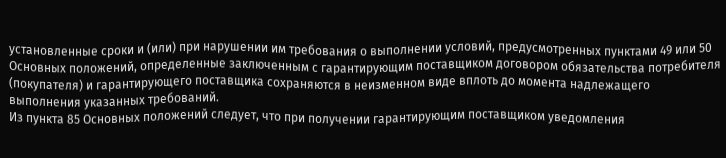установленные сроки и (или) при нарушении им требования о выполнении условий, предусмотренных пунктами 49 или 50 Основных положений, определенные заключенным с гарантирующим поставщиком договором обязательства потребителя (покупателя) и гарантирующего поставщика сохраняются в неизменном виде вплоть до момента надлежащего выполнения указанных требований.
Из пункта 85 Основных положений следует, что при получении гарантирующим поставщиком уведомления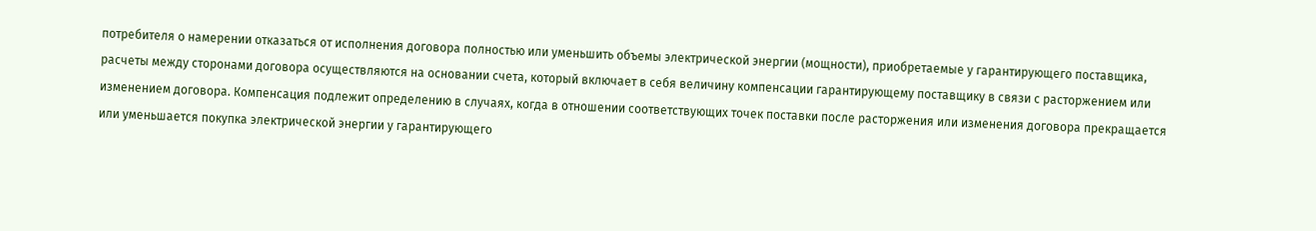потребителя о намерении отказаться от исполнения договора полностью или уменьшить объемы электрической энергии (мощности), приобретаемые у гарантирующего поставщика, расчеты между сторонами договора осуществляются на основании счета, который включает в себя величину компенсации гарантирующему поставщику в связи с расторжением или изменением договора. Компенсация подлежит определению в случаях, когда в отношении соответствующих точек поставки после расторжения или изменения договора прекращается или уменьшается покупка электрической энергии у гарантирующего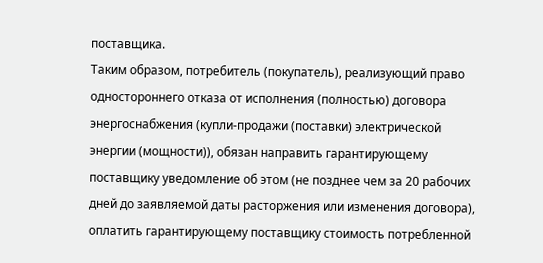поставщика.
Таким образом, потребитель (покупатель), реализующий право одностороннего отказа от исполнения (полностью) договора энергоснабжения (купли-продажи (поставки) электрической энергии (мощности)), обязан направить гарантирующему поставщику уведомление об этом (не позднее чем за 20 рабочих дней до заявляемой даты расторжения или изменения договора), оплатить гарантирующему поставщику стоимость потребленной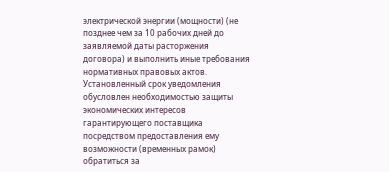электрической энергии (мощности) (не позднее чем за 10 рабочих дней до заявляемой даты расторжения договора) и выполнить иные требования нормативных правовых актов.
Установленный срок уведомления обусловлен необходимостью защиты экономических интересов гарантирующего поставщика посредством предоставления ему возможности (временных рамок) обратиться за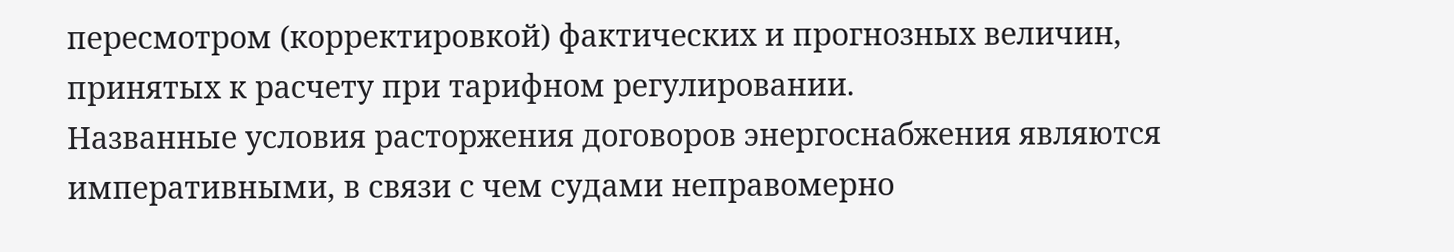пересмотром (корректировкой) фактических и прогнозных величин, принятых к расчету при тарифном регулировании.
Названные условия расторжения договоров энергоснабжения являются императивными, в связи с чем судами неправомерно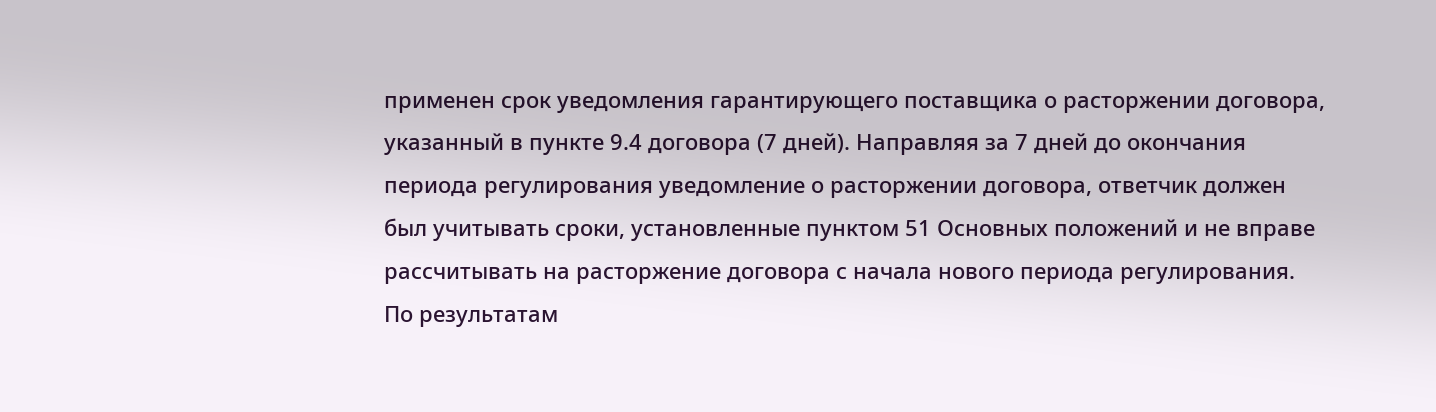применен срок уведомления гарантирующего поставщика о расторжении договора, указанный в пункте 9.4 договора (7 дней). Направляя за 7 дней до окончания периода регулирования уведомление о расторжении договора, ответчик должен был учитывать сроки, установленные пунктом 51 Основных положений и не вправе рассчитывать на расторжение договора с начала нового периода регулирования.
По результатам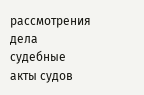рассмотрения дела судебные акты судов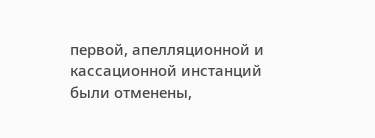первой, апелляционной и кассационной инстанций были отменены,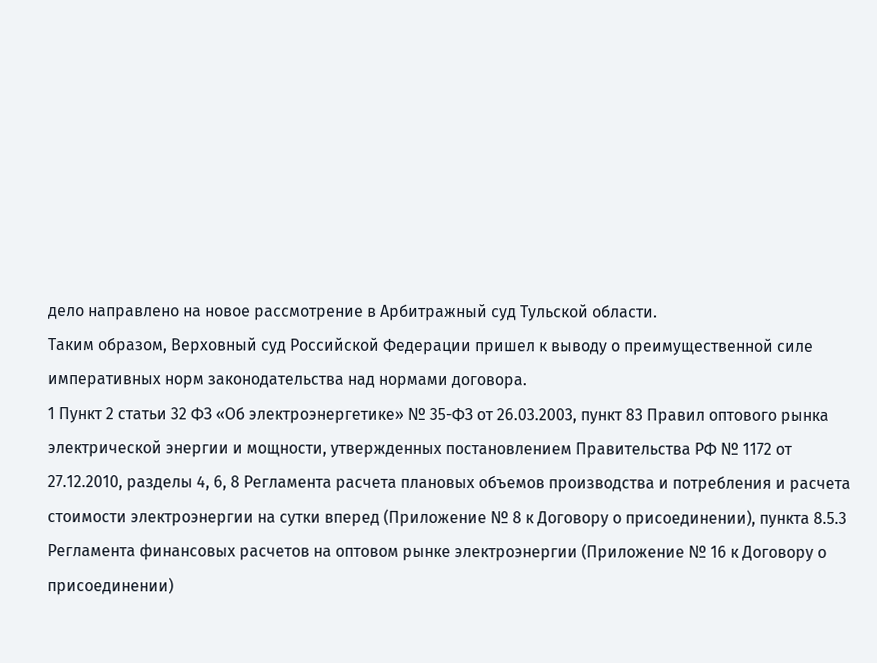дело направлено на новое рассмотрение в Арбитражный суд Тульской области.
Таким образом, Верховный суд Российской Федерации пришел к выводу о преимущественной силе императивных норм законодательства над нормами договора.
1 Пункт 2 статьи 32 ФЗ «Об электроэнергетике» № 35-ФЗ от 26.03.2003, пункт 83 Правил оптового рынка электрической энергии и мощности, утвержденных постановлением Правительства РФ № 1172 от 27.12.2010, разделы 4, 6, 8 Регламента расчета плановых объемов производства и потребления и расчета стоимости электроэнергии на сутки вперед (Приложение № 8 к Договору о присоединении), пункта 8.5.3 Регламента финансовых расчетов на оптовом рынке электроэнергии (Приложение № 16 к Договору о присоединении)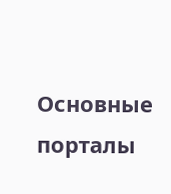Основные порталы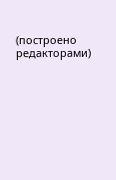(построено редакторами)